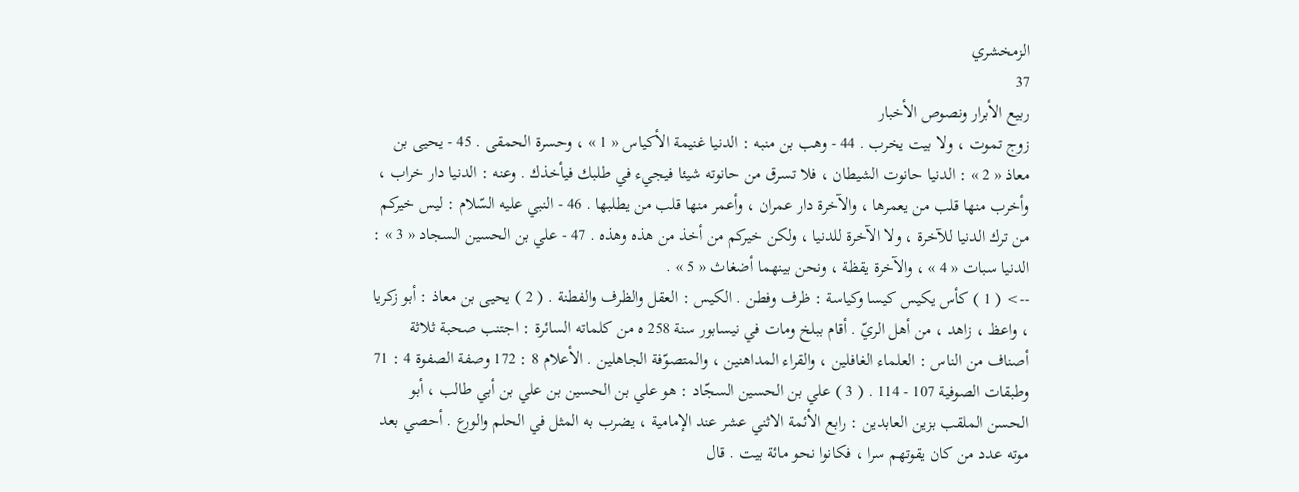الزمخشري
37
ربيع الأبرار ونصوص الأخبار
زوج تموت ، ولا بيت يخرب . 44 - وهب بن منبه : الدنيا غنيمة الأكياس « 1 » ، وحسرة الحمقى . 45 - يحيى بن معاذ « 2 » : الدنيا حانوت الشيطان ، فلا تسرق من حانوته شيئا فيجيء في طلبك فيأخذك . وعنه : الدنيا دار خراب ، وأخرب منها قلب من يعمرها ، والآخرة دار عمران ، وأعمر منها قلب من يطلبها . 46 - النبي عليه السّلام : ليس خيركم من ترك الدنيا للآخرة ، ولا الآخرة للدنيا ، ولكن خيركم من أخذ من هذه وهذه . 47 - علي بن الحسين السجاد « 3 » : الدنيا سبات « 4 » ، والآخرة يقظة ، ونحن بينهما أضغاث « 5 » .
--> ( 1 ) كأس يكيس كيسا وكياسة : ظرف وفطن . الكيس : العقل والظرف والفطنة . ( 2 ) يحيى بن معاذ : أبو زكريا ، واعظ ، زاهد ، من أهل الريّ . أقام ببلخ ومات في نيسابور سنة 258 ه من كلماته السائرة : اجتنب صحبة ثلاثة أصناف من الناس : العلماء الغافلين ، والقراء المداهنين ، والمتصوّفة الجاهلين . الأعلام 8 : 172 وصفة الصفوة 4 : 71 وطبقات الصوفية 107 - 114 . ( 3 ) علي بن الحسين السجّاد : هو علي بن الحسين بن علي بن أبي طالب ، أبو الحسن الملقب بزين العابدين : رابع الأئمة الاثني عشر عند الإمامية ، يضرب به المثل في الحلم والورع . أحصي بعد موته عدد من كان يقوتهم سرا ، فكانوا نحو مائة بيت . قال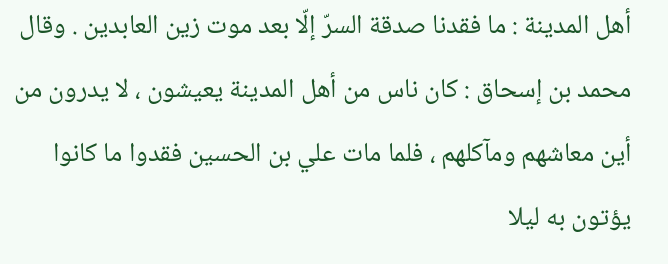أهل المدينة : ما فقدنا صدقة السرّ إلّا بعد موت زين العابدين . وقال محمد بن إسحاق : كان ناس من أهل المدينة يعيشون ، لا يدرون من أين معاشهم ومآكلهم ، فلما مات علي بن الحسين فقدوا ما كانوا يؤتون به ليلا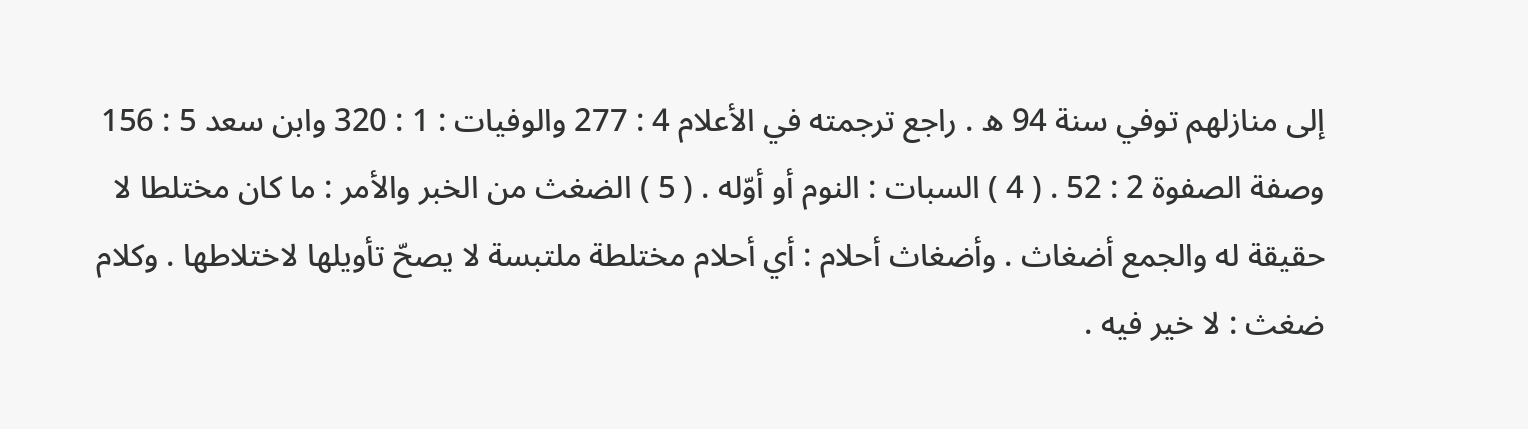إلى منازلهم توفي سنة 94 ه . راجع ترجمته في الأعلام 4 : 277 والوفيات : 1 : 320 وابن سعد 5 : 156 وصفة الصفوة 2 : 52 . ( 4 ) السبات : النوم أو أوّله . ( 5 ) الضغث من الخبر والأمر : ما كان مختلطا لا حقيقة له والجمع أضغاث . وأضغاث أحلام : أي أحلام مختلطة ملتبسة لا يصحّ تأويلها لاختلاطها . وكلام ضغث : لا خير فيه .